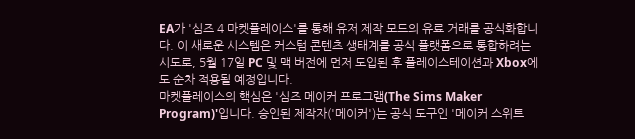EA가 '심즈 4 마켓플레이스'를 통해 유저 제작 모드의 유료 거래를 공식화합니다. 이 새로운 시스템은 커스텀 콘텐츠 생태계를 공식 플랫폼으로 통합하려는 시도로, 5월 17일 PC 및 맥 버전에 먼저 도입된 후 플레이스테이션과 Xbox에도 순차 적용될 예정입니다.
마켓플레이스의 핵심은 '심즈 메이커 프로그램(The Sims Maker Program)'입니다. 승인된 제작자('메이커')는 공식 도구인 '메이커 스위트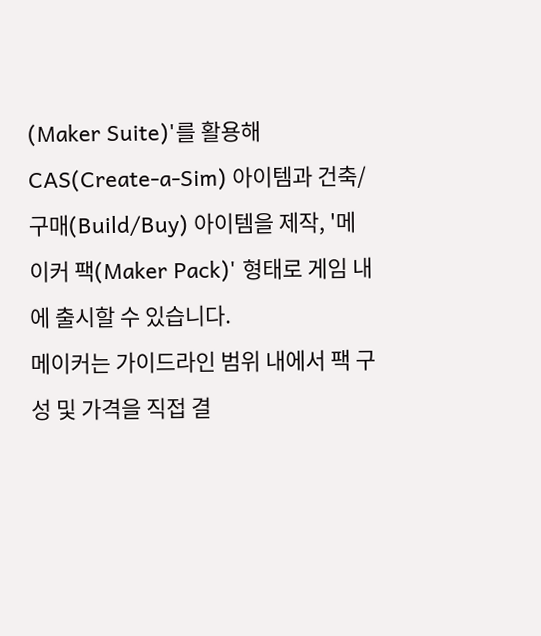(Maker Suite)'를 활용해 CAS(Create-a-Sim) 아이템과 건축/구매(Build/Buy) 아이템을 제작, '메이커 팩(Maker Pack)' 형태로 게임 내에 출시할 수 있습니다.
메이커는 가이드라인 범위 내에서 팩 구성 및 가격을 직접 결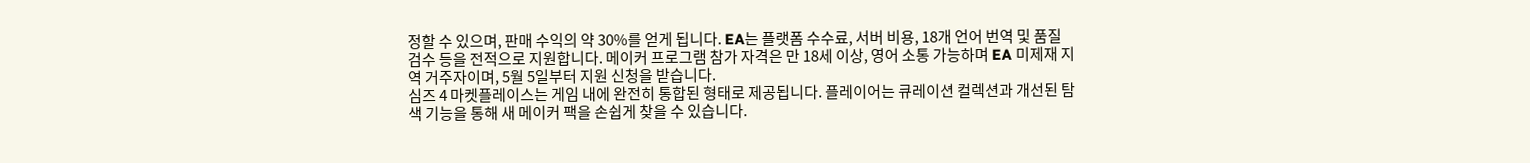정할 수 있으며, 판매 수익의 약 30%를 얻게 됩니다. EA는 플랫폼 수수료, 서버 비용, 18개 언어 번역 및 품질 검수 등을 전적으로 지원합니다. 메이커 프로그램 참가 자격은 만 18세 이상, 영어 소통 가능하며 EA 미제재 지역 거주자이며, 5월 5일부터 지원 신청을 받습니다.
심즈 4 마켓플레이스는 게임 내에 완전히 통합된 형태로 제공됩니다. 플레이어는 큐레이션 컬렉션과 개선된 탐색 기능을 통해 새 메이커 팩을 손쉽게 찾을 수 있습니다.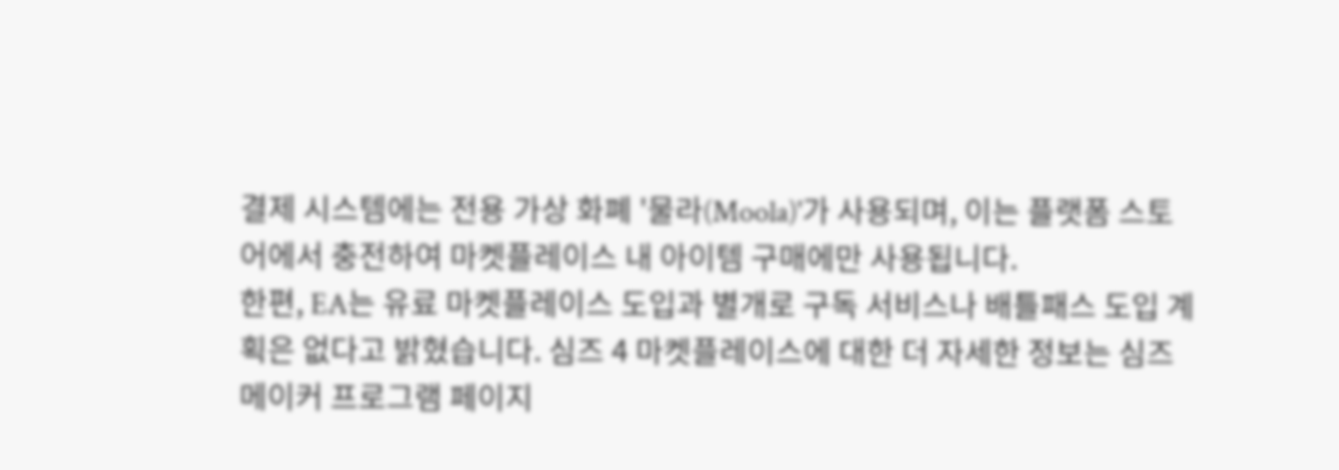결제 시스템에는 전용 가상 화폐 '물라(Moola)'가 사용되며, 이는 플랫폼 스토어에서 충전하여 마켓플레이스 내 아이템 구매에만 사용됩니다.
한편, EA는 유료 마켓플레이스 도입과 별개로 구독 서비스나 배틀패스 도입 계획은 없다고 밝혔습니다. 심즈 4 마켓플레이스에 대한 더 자세한 정보는 심즈 메이커 프로그램 페이지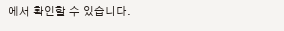에서 확인할 수 있습니다.